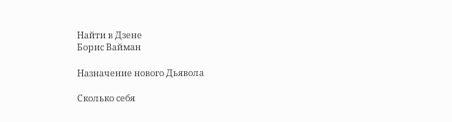Найти в Дзене
Борис Вайман

Назначение нового Дьявола

Сколько себя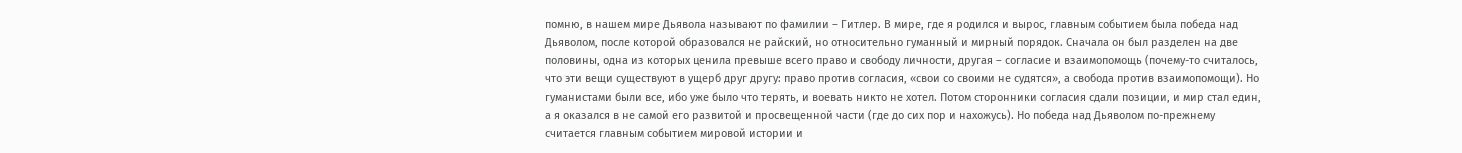помню, в нашем мире Дьявола называют по фамилии – Гитлер. В мире, где я родился и вырос, главным событием была победа над Дьяволом, после которой образовался не райский, но относительно гуманный и мирный порядок. Сначала он был разделен на две половины, одна из которых ценила превыше всего право и свободу личности, другая – согласие и взаимопомощь (почему-то считалось, что эти вещи существуют в ущерб друг другу: право против согласия, «свои со своими не судятся», а свобода против взаимопомощи). Но гуманистами были все, ибо уже было что терять, и воевать никто не хотел. Потом сторонники согласия сдали позиции, и мир стал един, а я оказался в не самой его развитой и просвещенной части (где до сих пор и нахожусь). Но победа над Дьяволом по-прежнему считается главным событием мировой истории и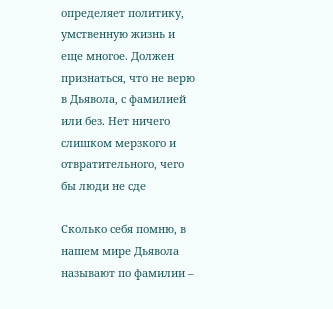определяет политику, умственную жизнь и еще многое. Должен признаться, что не верю в Дьявола, с фамилией или без. Нет ничего слишком мерзкого и отвратительного, чего бы люди не сде

Сколько себя помню, в нашем мире Дьявола называют по фамилии –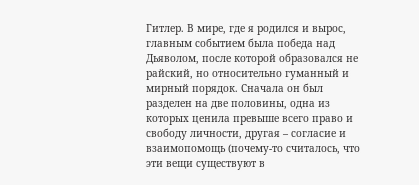Гитлер. В мире, где я родился и вырос, главным событием была победа над Дьяволом, после которой образовался не райский, но относительно гуманный и мирный порядок. Сначала он был разделен на две половины, одна из которых ценила превыше всего право и свободу личности, другая – согласие и взаимопомощь (почему-то считалось, что эти вещи существуют в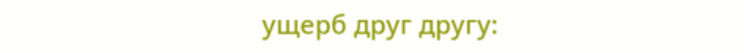ущерб друг другу: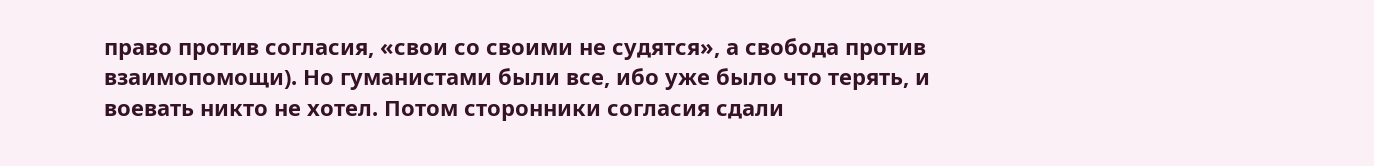право против согласия, «свои со своими не судятся», а свобода против взаимопомощи). Но гуманистами были все, ибо уже было что терять, и воевать никто не хотел. Потом сторонники согласия сдали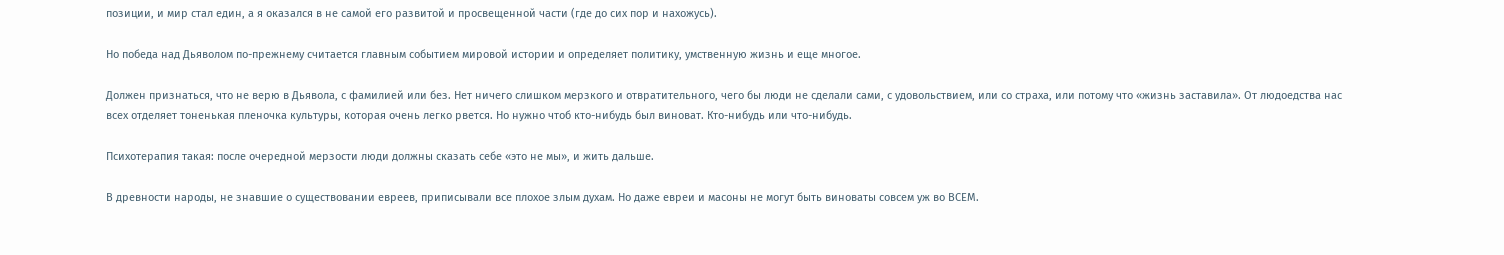позиции, и мир стал един, а я оказался в не самой его развитой и просвещенной части (где до сих пор и нахожусь).

Но победа над Дьяволом по-прежнему считается главным событием мировой истории и определяет политику, умственную жизнь и еще многое.

Должен признаться, что не верю в Дьявола, с фамилией или без. Нет ничего слишком мерзкого и отвратительного, чего бы люди не сделали сами, с удовольствием, или со страха, или потому что «жизнь заставила». От людоедства нас всех отделяет тоненькая пленочка культуры, которая очень легко рвется. Но нужно чтоб кто-нибудь был виноват. Кто-нибудь или что-нибудь.

Психотерапия такая: после очередной мерзости люди должны сказать себе «это не мы», и жить дальше.

В древности народы, не знавшие о существовании евреев, приписывали все плохое злым духам. Но даже евреи и масоны не могут быть виноваты совсем уж во ВСЕМ.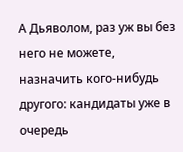А Дьяволом, раз уж вы без него не можете, назначить кого-нибудь другого: кандидаты уже в очередь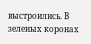выстроились. В зеленых коронах